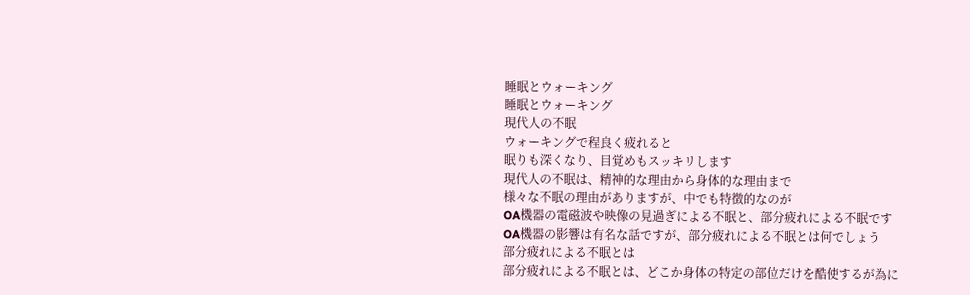睡眠とウォーキング
睡眠とウォーキング
現代人の不眠
ウォーキングで程良く疲れると
眠りも深くなり、目覚めもスッキリします
現代人の不眠は、精神的な理由から身体的な理由まで
様々な不眠の理由がありますが、中でも特徴的なのが
OA機器の電磁波や映像の見過ぎによる不眠と、部分疲れによる不眠です
OA機器の影響は有名な話ですが、部分疲れによる不眠とは何でしょう
部分疲れによる不眠とは
部分疲れによる不眠とは、どこか身体の特定の部位だけを酷使するが為に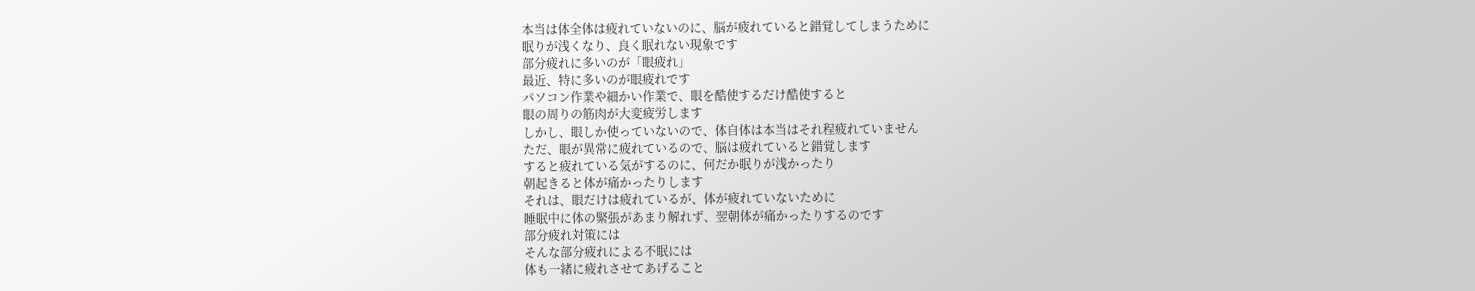本当は体全体は疲れていないのに、脳が疲れていると錯覚してしまうために
眠りが浅くなり、良く眠れない現象です
部分疲れに多いのが「眼疲れ」
最近、特に多いのが眼疲れです
パソコン作業や細かい作業で、眼を酷使するだけ酷使すると
眼の周りの筋肉が大変疲労します
しかし、眼しか使っていないので、体自体は本当はそれ程疲れていません
ただ、眼が異常に疲れているので、脳は疲れていると錯覚します
すると疲れている気がするのに、何だか眠りが浅かったり
朝起きると体が痛かったりします
それは、眼だけは疲れているが、体が疲れていないために
睡眠中に体の緊張があまり解れず、翌朝体が痛かったりするのです
部分疲れ対策には
そんな部分疲れによる不眠には
体も一緒に疲れさせてあげること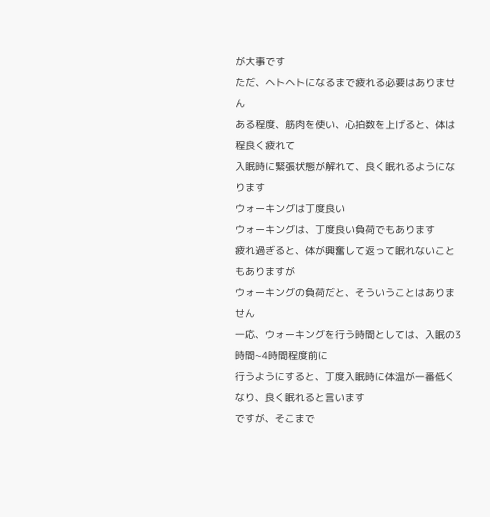が大事です
ただ、ヘトヘトになるまで疲れる必要はありません
ある程度、筋肉を使い、心拍数を上げると、体は程良く疲れて
入眠時に緊張状態が解れて、良く眠れるようになります
ウォーキングは丁度良い
ウォーキングは、丁度良い負荷でもあります
疲れ過ぎると、体が興奮して返って眠れないこともありますが
ウォーキングの負荷だと、そういうことはありません
一応、ウォーキングを行う時間としては、入眠の3時間~4時間程度前に
行うようにすると、丁度入眠時に体温が一番低くなり、良く眠れると言います
ですが、そこまで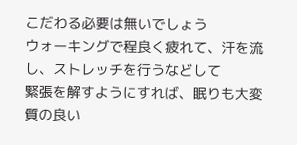こだわる必要は無いでしょう
ウォーキングで程良く疲れて、汗を流し、ストレッチを行うなどして
緊張を解すようにすれば、眠りも大変質の良い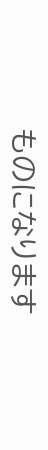ものになります